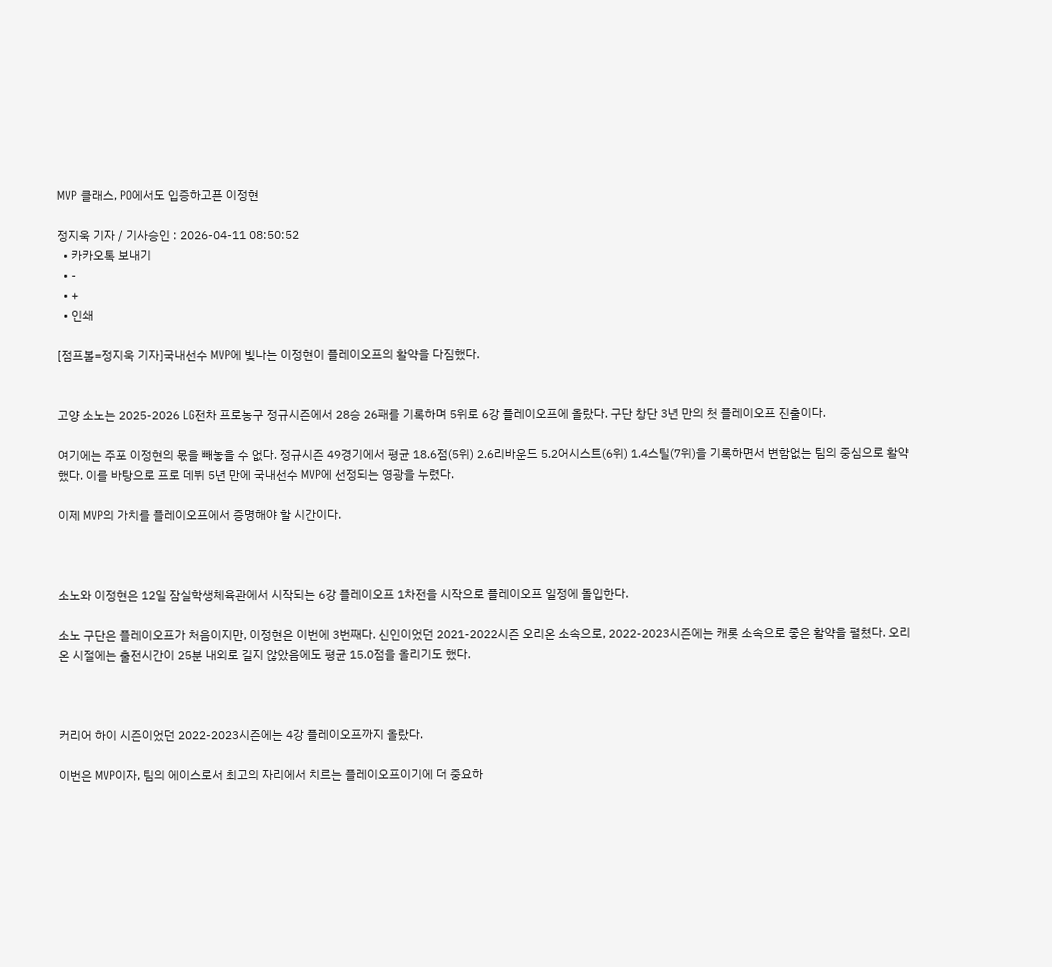MVP 클래스, PO에서도 입증하고픈 이정현

정지욱 기자 / 기사승인 : 2026-04-11 08:50:52
  • 카카오톡 보내기
  • -
  • +
  • 인쇄

[점프볼=정지욱 기자]국내선수 MVP에 빛나는 이정현이 플레이오프의 활약을 다짐했다.


고양 소노는 2025-2026 LG전차 프로농구 정규시즌에서 28승 26패를 기록하며 5위로 6강 플레이오프에 올랐다. 구단 창단 3년 만의 첫 플레이오프 진출이다.

여기에는 주포 이정현의 몫을 빼놓을 수 없다. 정규시즌 49경기에서 평균 18.6점(5위) 2.6리바운드 5.2어시스트(6위) 1.4스틸(7위)을 기록하면서 변함없는 팀의 중심으로 활약했다. 이를 바탕으로 프로 데뷔 5년 만에 국내선수 MVP에 선정되는 영광을 누렸다.

이제 MVP의 가치를 플레이오프에서 증명해야 할 시간이다.



소노와 이정현은 12일 잠실학생체육관에서 시작되는 6강 플레이오프 1차전을 시작으로 플레이오프 일정에 돌입한다.

소노 구단은 플레이오프가 처음이지만, 이정현은 이번에 3번째다. 신인이었던 2021-2022시즌 오리온 소속으로, 2022-2023시즌에는 캐롯 소속으로 좋은 활약을 펼쳤다. 오리온 시절에는 출전시간이 25분 내외로 길지 않았음에도 평균 15.0점을 올리기도 했다.



커리어 하이 시즌이었던 2022-2023시즌에는 4강 플레이오프까지 올랐다.

이번은 MVP이자, 팀의 에이스로서 최고의 자리에서 치르는 플레이오프이기에 더 중요하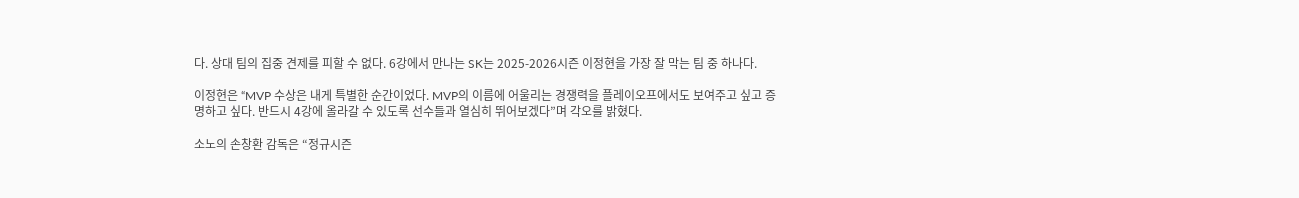다. 상대 팀의 집중 견제를 피할 수 없다. 6강에서 만나는 SK는 2025-2026시즌 이정현을 가장 잘 막는 팀 중 하나다.

이정현은 “MVP 수상은 내게 특별한 순간이었다. MVP의 이름에 어울리는 경쟁력을 플레이오프에서도 보여주고 싶고 증명하고 싶다. 반드시 4강에 올라갈 수 있도록 선수들과 열심히 뛰어보겠다”며 각오를 밝혔다.

소노의 손창환 감독은 “정규시즌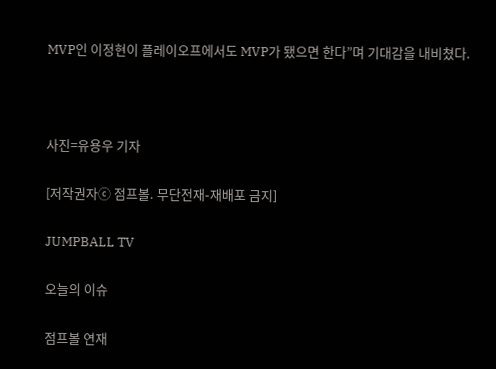MVP인 이정현이 플레이오프에서도 MVP가 됐으면 한다”며 기대감을 내비쳤다.



사진=유용우 기자

[저작권자ⓒ 점프볼. 무단전재-재배포 금지]

JUMPBALL TV

오늘의 이슈

점프볼 연재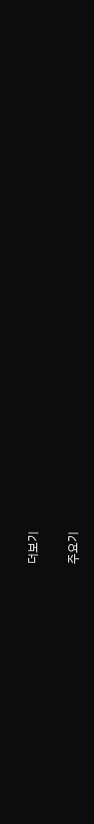더보기

주요기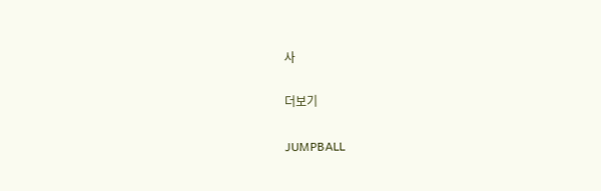사

더보기

JUMPBALL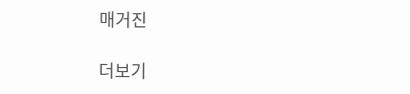매거진

더보기